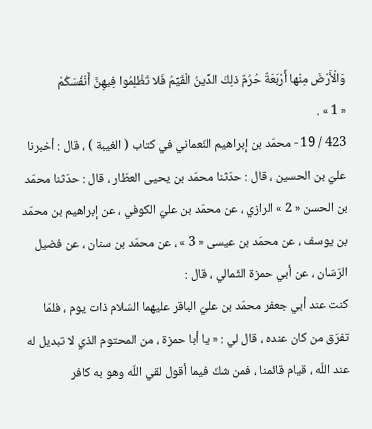وَالْأَرْضَ مِنْها أَرْبَعَةٌ حُرُمٌ ذلِكَ الدِّينُ الْقَيِّمُ فَلا تَظْلِمُوا فِيهِنَّ أَنْفُسَكُمْ
« 1 » .
423 / 19 - محمّد بن إبراهيم النّعماني في كتاب ( الغيبة ) ، قال : أخبرنا عليّ بن الحسين ، قال : حدّثنا محمّد بن يحيى العطّار ، قال : حدّثنا محمّد بن الحسن « 2 » الرازي ، عن محمّد بن عليّ الكوفي ، عن إبراهيم بن محمّد بن يوسف ، عن محمّد بن عيسى « 3 » ، عن محمّد بن سنان ، عن فضيل الرّسّان ، عن أبي حمزة الثّمالي ، قال :
كنت عند أبي جعفر محمّد بن عليّ الباقر عليهما السّلام ذات يوم ، فلمّا تفرّق من كان عنده ، قال لي : « يا أبا حمزة ، من المحتوم الذي لا تبديل له عند اللّه ، قيام قائمنا ، فمن شكّ فيما أقول لقي اللّه وهو به كافر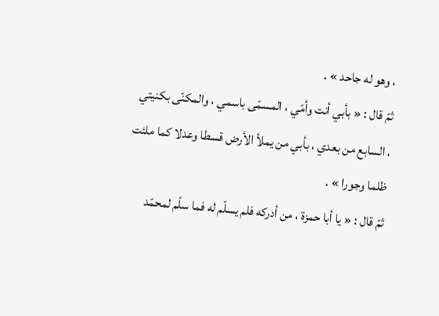، وهو له جاحد » .
ثمّ قال : « بأبي أنت وأمّي ، المسمّى باسمي ، والمكنّى بكنيتي ، السابع من بعدي ، بأبي من يملأ الأرض قسطا وعدلا كما ملئت ظلما وجورا » .
ثمّ قال : « يا أبا حمزة ، من أدركه فلم يسلّم له فما سلّم لمحمّد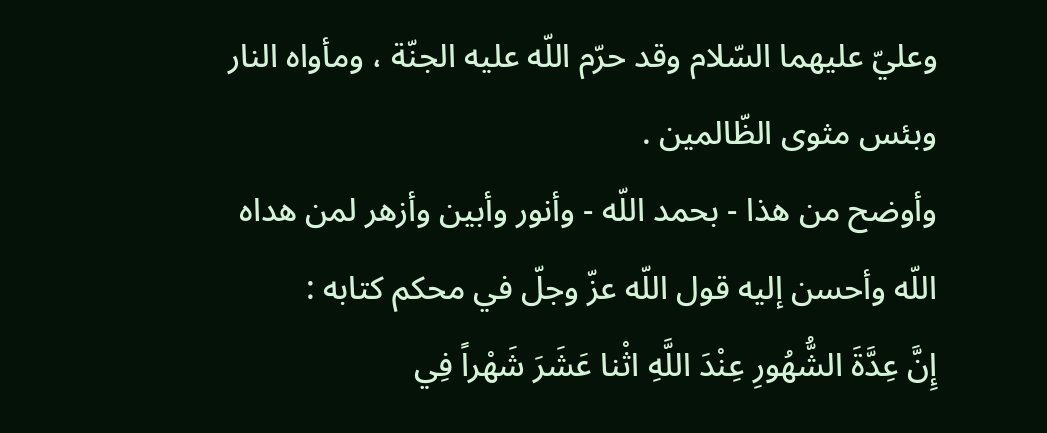وعليّ عليهما السّلام وقد حرّم اللّه عليه الجنّة ، ومأواه النار وبئس مثوى الظّالمين .
وأوضح من هذا - بحمد اللّه - وأنور وأبين وأزهر لمن هداه اللّه وأحسن إليه قول اللّه عزّ وجلّ في محكم كتابه :
إِنَّ عِدَّةَ الشُّهُورِ عِنْدَ اللَّهِ اثْنا عَشَرَ شَهْراً فِي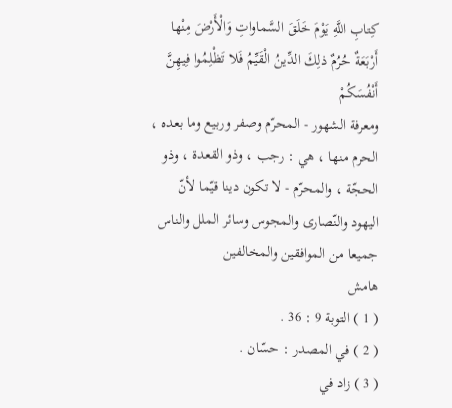كِتابِ اللَّهِ يَوْمَ خَلَقَ السَّماواتِ وَالْأَرْضَ مِنْها أَرْبَعَةٌ حُرُمٌ ذلِكَ الدِّينُ الْقَيِّمُ فَلا تَظْلِمُوا فِيهِنَّ أَنْفُسَكُمْ
ومعرفة الشهور - المحرّم وصفر وربيع وما بعده ، الحرم منها ، هي : رجب ، وذو القعدة ، وذو الحجّة ، والمحرّم - لا تكون دينا قيّما لأنّ اليهود والنّصارى والمجوس وسائر الملل والناس جميعا من الموافقين والمخالفين
هامش
( 1 ) التوبة 9 : 36 .
( 2 ) في المصدر : حسّان .
( 3 ) زاد في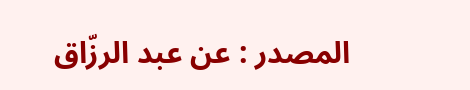المصدر : عن عبد الرزّاق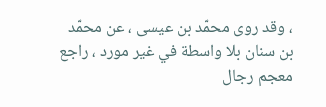، وقد روى محمّد بن عيسى ، عن محمّد بن سنان بلا واسطة في غير مورد ، راجع معجم رجال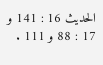الحديث 16 : 141 و 17 : 88 و 111 .